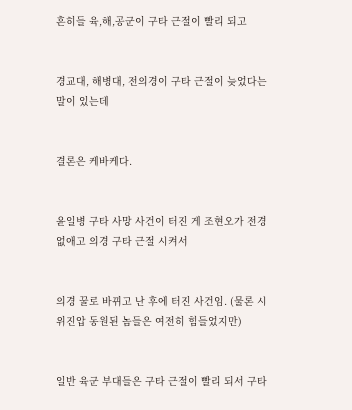흔히들 육,해,공군이 구타 근절이 빨리 되고


경교대, 해병대, 전의경이 구타 근절이 늦었다는 말이 있는데


결론은 케바케다.


윤일병 구타 사망 사건이 터진 게 조현오가 전경 없애고 의경 구타 근절 시켜서


의경 꿀로 바뀌고 난 후에 터진 사건임. (물론 시위진압 동원된 놈들은 여전히 힘들었지만)


일반 육군 부대들은 구타 근절이 빨리 되서 구타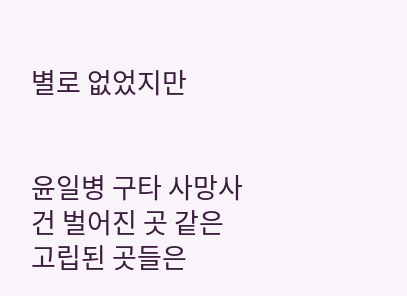별로 없었지만


윤일병 구타 사망사건 벌어진 곳 같은 고립된 곳들은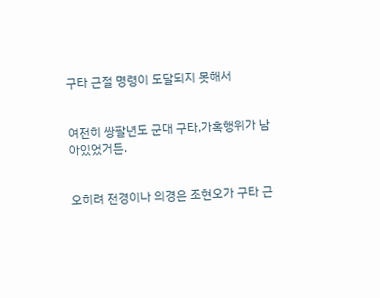구타 근절 명령이 도달되지 못해서


여전히 쌍팔년도 군대 구타,가혹행위가 남아있었거든.


오히려 전경이나 의경은 조현오가 구타 근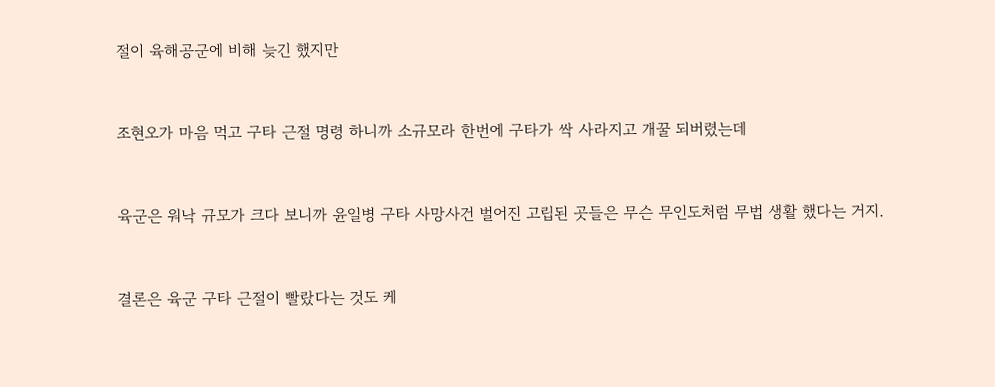절이 육해공군에 비해 늦긴 했지만


조현오가 마음 먹고 구타 근절 명령 하니까 소규모라 한번에 구타가 싹 사라지고 개꿀 되버렸는데


육군은 워낙 규모가 크다 보니까 윤일병 구타 사망사건 벌어진 고립된 곳들은 무슨 무인도처럼 무법 생활 했다는 거지.


결론은 육군 구타 근절이 빨랐다는 것도 케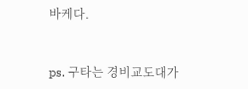바케다.


ps. 구타는 경비교도대가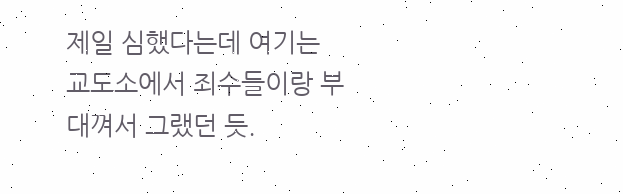제일 심했다는데 여기는 교도소에서 죄수들이랑 부대껴서 그랬던 듯.